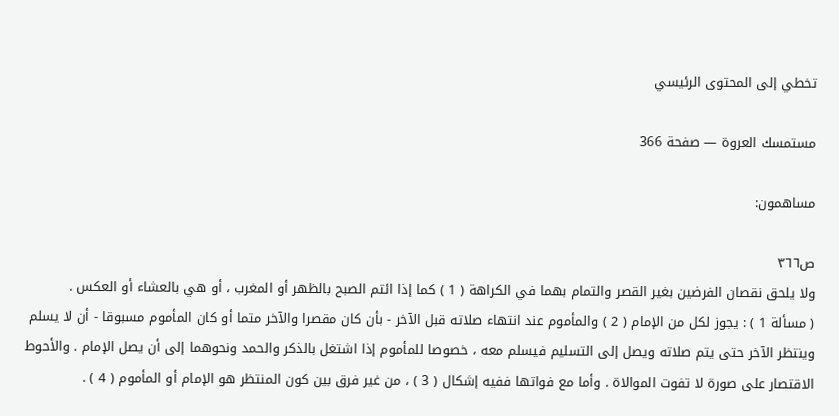تخطي إلى المحتوى الرئيسي

مستمسك العروة — صفحة 366

مساهمون:

ص٣٦٦
ولا يلحق نقصان الفرضين بغير القصر والتمام بهما في الكراهة ( 1 ) كما إذا ائتم الصبح بالظهر أو المغرب ، أو هي بالعشاء أو العكس .
( مسألة 1 ) : يجوز لكل من الإمام ( 2 ) والمأموم عند انتهاء صلاته قبل الآخر - بأن كان مقصرا والآخر متما أو كان المأموم مسبوقا - أن لا يسلم وينتظر الآخر حتى يتم صلاته ويصل إلى التسليم فيسلم معه ، خصوصا للمأموم إذا اشتغل بالذكر والحمد ونحوهما إلى أن يصل الإمام . والأحوط الاقتصار على صورة لا تفوت الموالاة . وأما مع فواتها ففيه إشكال ( 3 ) ، من غير فرق بين كون المنتظر هو الإمام أو المأموم ( 4 ) .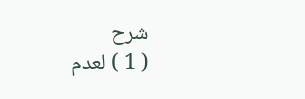شرح
( 1 ) لعدم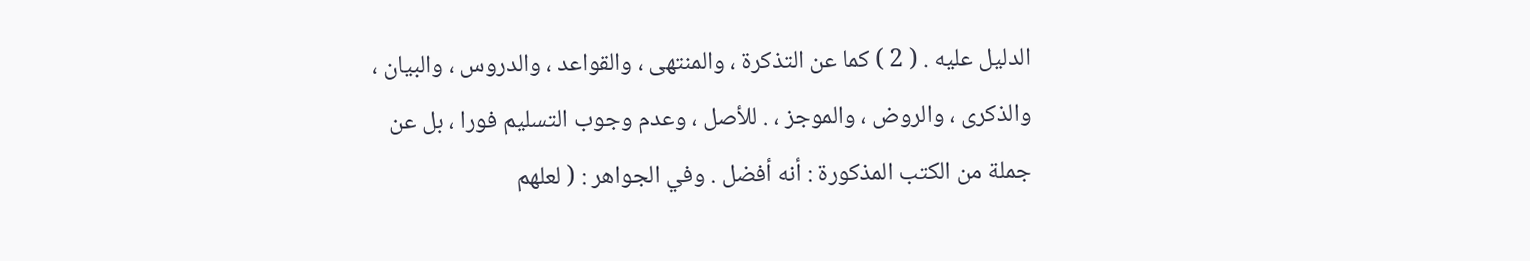الدليل عليه . ( 2 ) كما عن التذكرة ، والمنتهى ، والقواعد ، والدروس ، والبيان ، والذكرى ، والروض ، والموجز ، . للأصل ، وعدم وجوب التسليم فورا ، بل عن جملة من الكتب المذكورة : أنه أفضل . وفي الجواهر : ( لعلهم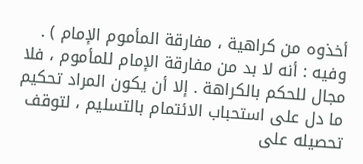أخذوه من كراهية ، مفارقة المأموم الإمام ) . وفيه : أنه لا بد من مفارقة الإمام للمأموم ، فلا مجال للحكم بالكراهة . إلا أن يكون المراد تحكيم ما دل على استحباب الائتمام بالتسليم ، لتوقف تحصيله على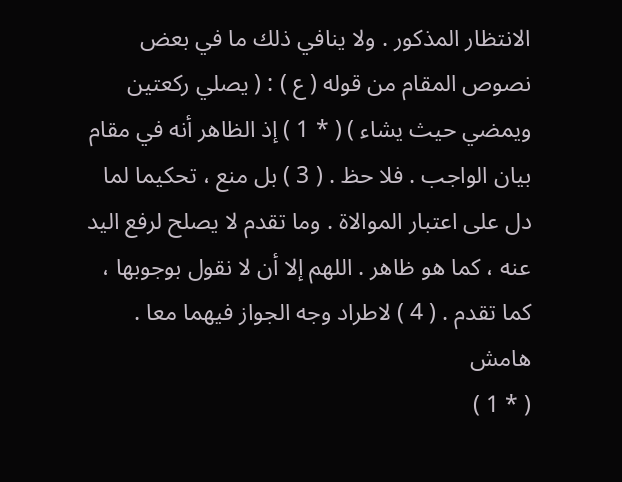الانتظار المذكور . ولا ينافي ذلك ما في بعض نصوص المقام من قوله ( ع ) : ( يصلي ركعتين ويمضي حيث يشاء ) ( * 1 ) إذ الظاهر أنه في مقام بيان الواجب . فلا حظ . ( 3 ) بل منع ، تحكيما لما دل على اعتبار الموالاة . وما تقدم لا يصلح لرفع اليد عنه ، كما هو ظاهر . اللهم إلا أن لا نقول بوجوبها ، كما تقدم . ( 4 ) لاطراد وجه الجواز فيهما معا .
هامش
( * 1 )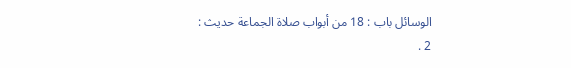الوسائل باب : 18 من أبواب صلاة الجماعة حديث : 2 .